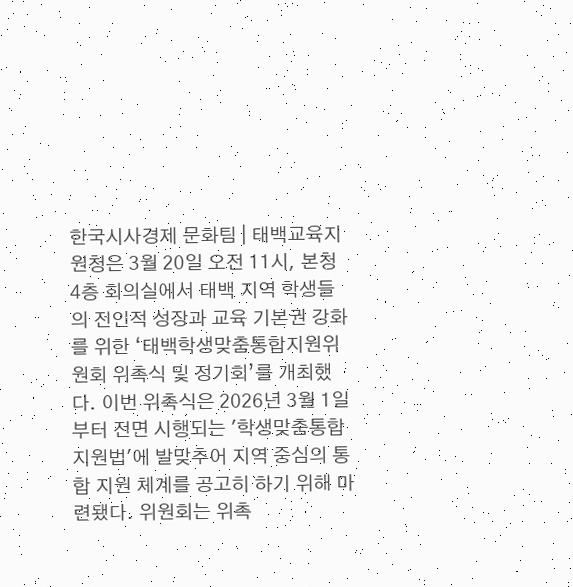한국시사경제 문화팀 | 태백교육지원청은 3월 20일 오전 11시, 본청 4층 회의실에서 태백 지역 학생들의 전인적 성장과 교육 기본권 강화를 위한 ‘태백학생맞춤통합지원위원회 위촉식 및 정기회’를 개최했다. 이번 위촉식은 2026년 3월 1일부터 전면 시행되는 '학생맞춤통합지원법'에 발맞추어 지역 중심의 통합 지원 체계를 공고히 하기 위해 마련됐다. 위원회는 위촉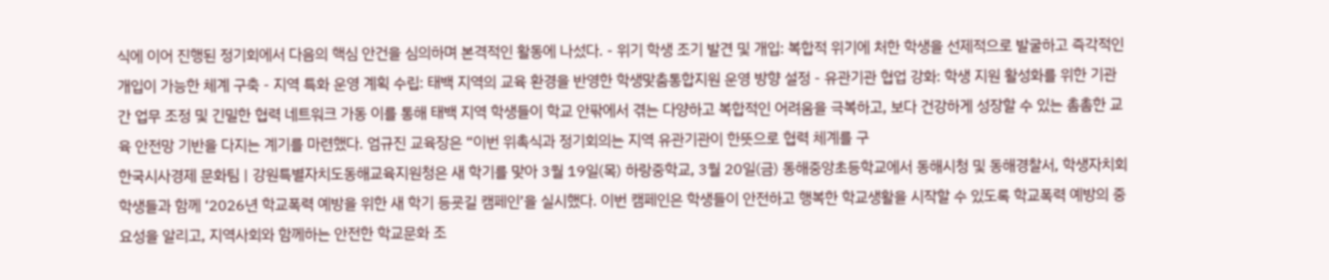식에 이어 진행된 정기회에서 다음의 핵심 안건을 심의하며 본격적인 활동에 나섰다. - 위기 학생 조기 발견 및 개입: 복합적 위기에 처한 학생을 선제적으로 발굴하고 즉각적인 개입이 가능한 체계 구축 - 지역 특화 운영 계획 수립: 태백 지역의 교육 환경을 반영한 학생맞춤통합지원 운영 방향 설정 - 유관기관 협업 강화: 학생 지원 활성화를 위한 기관 간 업무 조정 및 긴밀한 협력 네트워크 가동 이를 통해 태백 지역 학생들이 학교 안팎에서 겪는 다양하고 복합적인 어려움을 극복하고, 보다 건강하게 성장할 수 있는 촘촘한 교육 안전망 기반을 다지는 계기를 마련했다. 엄규진 교육장은 “이번 위촉식과 정기회의는 지역 유관기관이 한뜻으로 협력 체계를 구
한국시사경제 문화팀 | 강원특별자치도동해교육지원청은 새 학기를 맞아 3월 19일(목) 하랑중학교, 3월 20일(금) 동해중앙초등학교에서 동해시청 및 동해경찰서, 학생자치회 학생들과 함께 ‘2026년 학교폭력 예방을 위한 새 학기 등굣길 캠페인’을 실시했다. 이번 캠페인은 학생들이 안전하고 행복한 학교생활을 시작할 수 있도록 학교폭력 예방의 중요성을 알리고, 지역사회와 함께하는 안전한 학교문화 조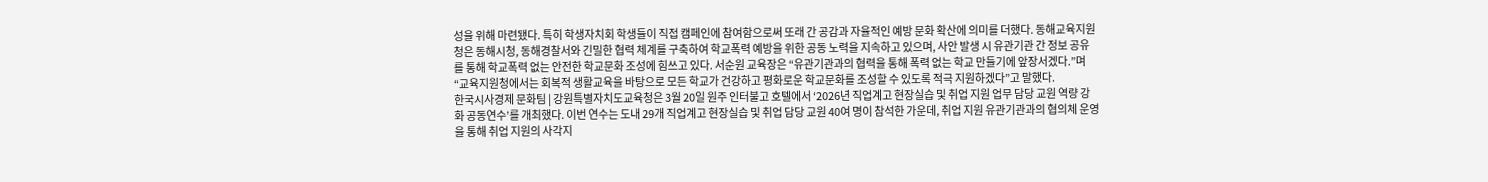성을 위해 마련됐다. 특히 학생자치회 학생들이 직접 캠페인에 참여함으로써 또래 간 공감과 자율적인 예방 문화 확산에 의미를 더했다. 동해교육지원청은 동해시청, 동해경찰서와 긴밀한 협력 체계를 구축하여 학교폭력 예방을 위한 공동 노력을 지속하고 있으며, 사안 발생 시 유관기관 간 정보 공유를 통해 학교폭력 없는 안전한 학교문화 조성에 힘쓰고 있다. 서순원 교육장은 “유관기관과의 협력을 통해 폭력 없는 학교 만들기에 앞장서겠다.”며 “교육지원청에서는 회복적 생활교육을 바탕으로 모든 학교가 건강하고 평화로운 학교문화를 조성할 수 있도록 적극 지원하겠다”고 말했다.
한국시사경제 문화팀 | 강원특별자치도교육청은 3월 20일 원주 인터불고 호텔에서 ‘2026년 직업계고 현장실습 및 취업 지원 업무 담당 교원 역량 강화 공동연수’를 개최했다. 이번 연수는 도내 29개 직업계고 현장실습 및 취업 담당 교원 40여 명이 참석한 가운데, 취업 지원 유관기관과의 협의체 운영을 통해 취업 지원의 사각지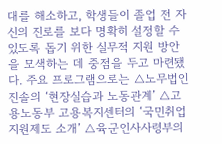대를 해소하고, 학생들이 졸업 전 자신의 진로를 보다 명확히 설정할 수 있도록 돕기 위한 실무적 지원 방안을 모색하는 데 중점을 두고 마련됐다. 주요 프로그램으로는 △노무법인 진솔의 ‘현장실습과 노동관계’ △고용노동부 고용복지센터의 ‘국민취업지원제도 소개’ △육군인사사령부의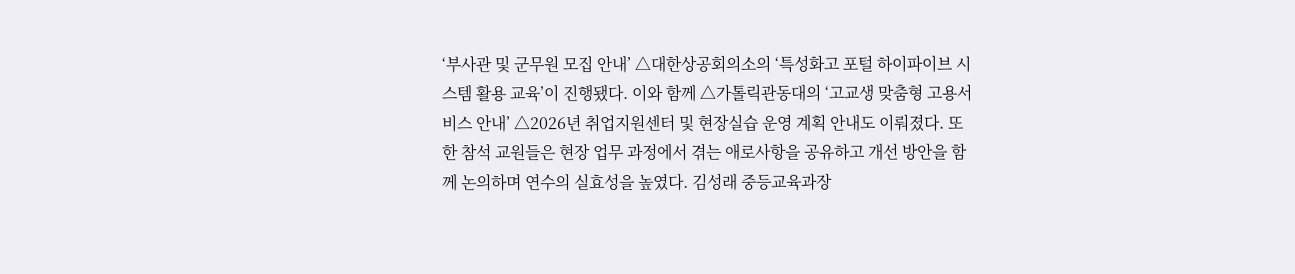‘부사관 및 군무원 모집 안내’ △대한상공회의소의 ‘특성화고 포털 하이파이브 시스템 활용 교육’이 진행됐다. 이와 함께 △가톨릭관동대의 ‘고교생 맞춤형 고용서비스 안내’ △2026년 취업지원센터 및 현장실습 운영 계획 안내도 이뤄졌다. 또한 참석 교원들은 현장 업무 과정에서 겪는 애로사항을 공유하고 개선 방안을 함께 논의하며 연수의 실효성을 높였다. 김성래 중등교육과장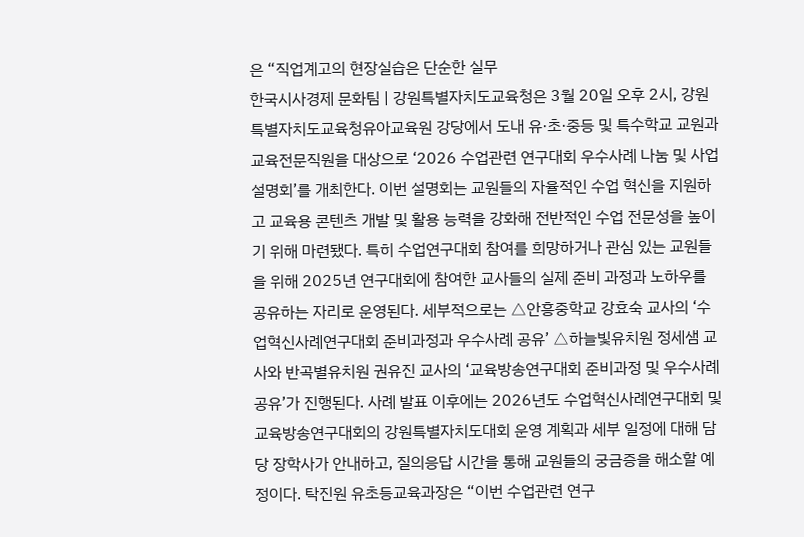은 “직업계고의 현장실습은 단순한 실무
한국시사경제 문화팀 | 강원특별자치도교육청은 3월 20일 오후 2시, 강원특별자치도교육청유아교육원 강당에서 도내 유·초·중등 및 특수학교 교원과 교육전문직원을 대상으로 ‘2026 수업관련 연구대회 우수사례 나눔 및 사업설명회’를 개최한다. 이번 설명회는 교원들의 자율적인 수업 혁신을 지원하고 교육용 콘텐츠 개발 및 활용 능력을 강화해 전반적인 수업 전문성을 높이기 위해 마련됐다. 특히 수업연구대회 참여를 희망하거나 관심 있는 교원들을 위해 2025년 연구대회에 참여한 교사들의 실제 준비 과정과 노하우를 공유하는 자리로 운영된다. 세부적으로는 △안흥중학교 강효숙 교사의 ‘수업혁신사례연구대회 준비과정과 우수사례 공유’ △하늘빛유치원 정세샘 교사와 반곡별유치원 권유진 교사의 ‘교육방송연구대회 준비과정 및 우수사례 공유’가 진행된다. 사례 발표 이후에는 2026년도 수업혁신사례연구대회 및 교육방송연구대회의 강원특별자치도대회 운영 계획과 세부 일정에 대해 담당 장학사가 안내하고, 질의응답 시간을 통해 교원들의 궁금증을 해소할 예정이다. 탁진원 유초등교육과장은 “이번 수업관련 연구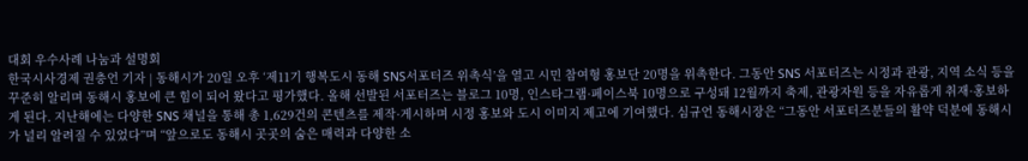대회 우수사례 나눔과 설명회
한국시사경제 권충언 기자 | 동해시가 20일 오후 ‘제11기 행복도시 동해 SNS서포터즈 위촉식’을 열고 시민 참여형 홍보단 20명을 위촉한다. 그동안 SNS 서포터즈는 시정과 관광, 지역 소식 등을 꾸준히 알리며 동해시 홍보에 큰 힘이 되어 왔다고 평가했다. 올해 선발된 서포터즈는 블로그 10명, 인스타그램·페이스북 10명으로 구성돼 12월까지 축제, 관광자원 등을 자유롭게 취재·홍보하게 된다. 지난해에는 다양한 SNS 채널을 통해 총 1,629건의 콘텐츠를 제작·게시하며 시정 홍보와 도시 이미지 제고에 기여했다. 심규언 동해시장은 “그동안 서포터즈분들의 활약 덕분에 동해시가 널리 알려질 수 있었다”며 “앞으로도 동해시 곳곳의 숨은 매력과 다양한 소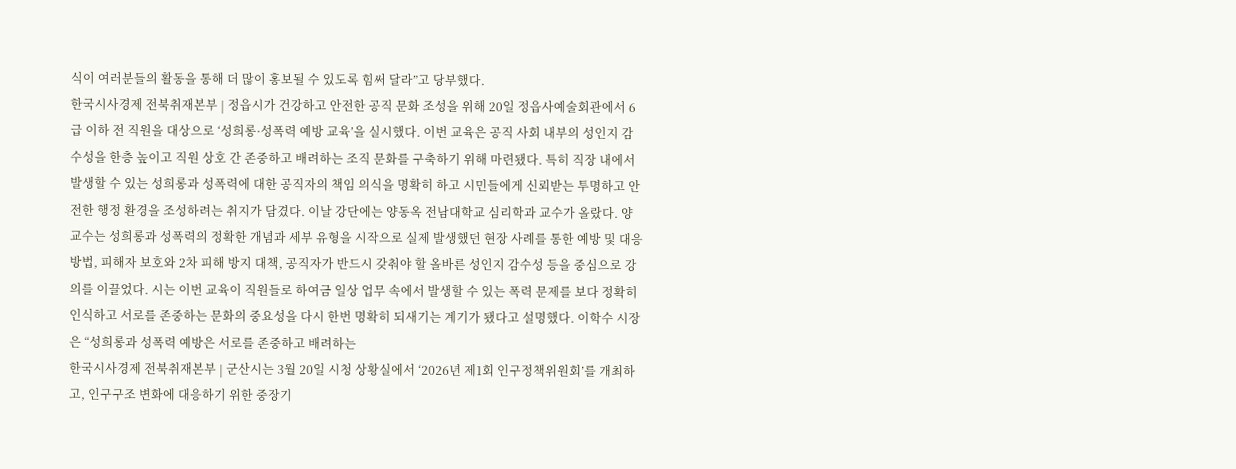식이 여러분들의 활동을 통해 더 많이 홍보될 수 있도록 힘써 달라”고 당부했다.
한국시사경제 전북취재본부 | 정읍시가 건강하고 안전한 공직 문화 조성을 위해 20일 정읍사예술회관에서 6급 이하 전 직원을 대상으로 ‘성희롱·성폭력 예방 교육’을 실시했다. 이번 교육은 공직 사회 내부의 성인지 감수성을 한층 높이고 직원 상호 간 존중하고 배려하는 조직 문화를 구축하기 위해 마련됐다. 특히 직장 내에서 발생할 수 있는 성희롱과 성폭력에 대한 공직자의 책임 의식을 명확히 하고 시민들에게 신뢰받는 투명하고 안전한 행정 환경을 조성하려는 취지가 담겼다. 이날 강단에는 양동옥 전남대학교 심리학과 교수가 올랐다. 양 교수는 성희롱과 성폭력의 정확한 개념과 세부 유형을 시작으로 실제 발생했던 현장 사례를 통한 예방 및 대응 방법, 피해자 보호와 2차 피해 방지 대책, 공직자가 반드시 갖춰야 할 올바른 성인지 감수성 등을 중심으로 강의를 이끌었다. 시는 이번 교육이 직원들로 하여금 일상 업무 속에서 발생할 수 있는 폭력 문제를 보다 정확히 인식하고 서로를 존중하는 문화의 중요성을 다시 한번 명확히 되새기는 계기가 됐다고 설명했다. 이학수 시장은 “성희롱과 성폭력 예방은 서로를 존중하고 배려하는
한국시사경제 전북취재본부 | 군산시는 3월 20일 시청 상황실에서 ‘2026년 제1회 인구정책위원회’를 개최하고, 인구구조 변화에 대응하기 위한 중장기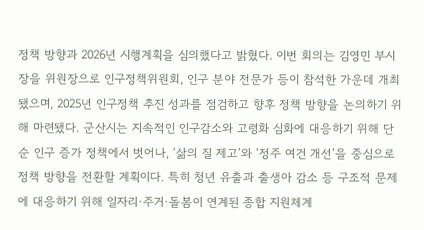정책 방향과 2026년 시행계획을 심의했다고 밝혔다. 이번 회의는 김영민 부시장을 위원장으로 인구정책위원회, 인구 분야 전문가 등이 참석한 가운데 개최됐으며, 2025년 인구정책 추진 성과를 점검하고 향후 정책 방향을 논의하기 위해 마련됐다. 군산시는 지속적인 인구감소와 고령화 심화에 대응하기 위해 단순 인구 증가 정책에서 벗어나, ‘삶의 질 제고’와 ‘정주 여건 개선’을 중심으로 정책 방향을 전환할 계획이다. 특히 청년 유출과 출생아 감소 등 구조적 문제에 대응하기 위해 일자리·주거·돌봄이 연계된 종합 지원체계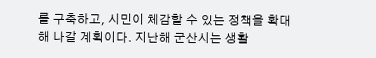를 구축하고, 시민이 체감할 수 있는 정책을 확대해 나갈 계획이다. 지난해 군산시는 생활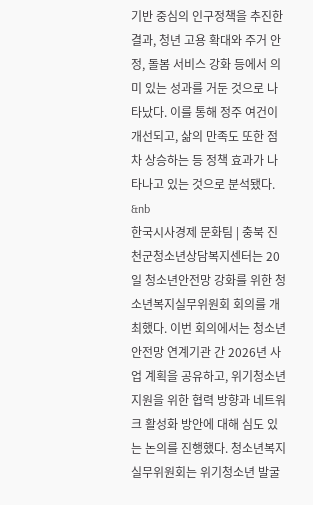기반 중심의 인구정책을 추진한 결과, 청년 고용 확대와 주거 안정, 돌봄 서비스 강화 등에서 의미 있는 성과를 거둔 것으로 나타났다. 이를 통해 정주 여건이 개선되고, 삶의 만족도 또한 점차 상승하는 등 정책 효과가 나타나고 있는 것으로 분석됐다. &nb
한국시사경제 문화팀 | 충북 진천군청소년상담복지센터는 20일 청소년안전망 강화를 위한 청소년복지실무위원회 회의를 개최했다. 이번 회의에서는 청소년안전망 연계기관 간 2026년 사업 계획을 공유하고, 위기청소년 지원을 위한 협력 방향과 네트워크 활성화 방안에 대해 심도 있는 논의를 진행했다. 청소년복지실무위원회는 위기청소년 발굴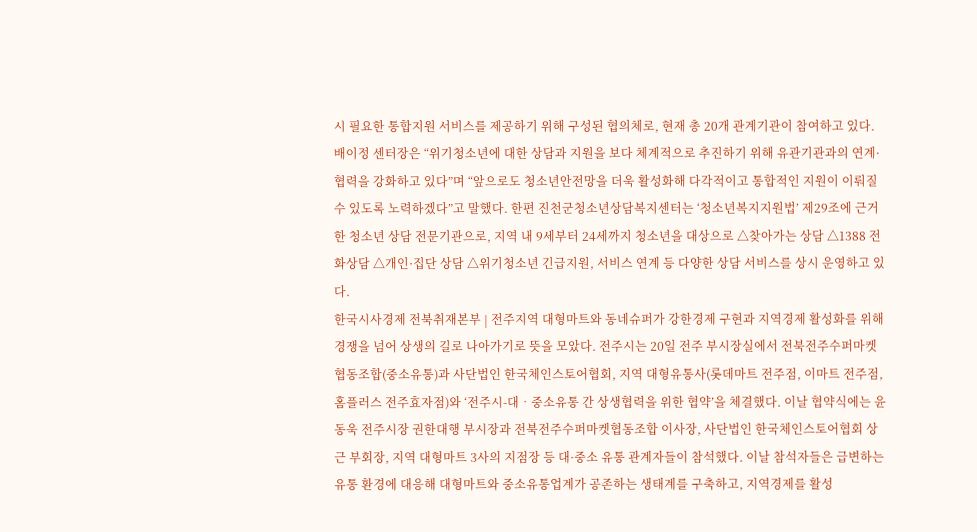시 필요한 통합지원 서비스를 제공하기 위해 구성된 협의체로, 현재 총 20개 관계기관이 참여하고 있다. 배이정 센터장은 “위기청소년에 대한 상담과 지원을 보다 체계적으로 추진하기 위해 유관기관과의 연계·협력을 강화하고 있다”며 “앞으로도 청소년안전망을 더욱 활성화해 다각적이고 통합적인 지원이 이뤄질 수 있도록 노력하겠다”고 말했다. 한편 진천군청소년상담복지센터는 ‘청소년복지지원법’ 제29조에 근거한 청소년 상담 전문기관으로, 지역 내 9세부터 24세까지 청소년을 대상으로 △찾아가는 상담 △1388 전화상담 △개인·집단 상담 △위기청소년 긴급지원, 서비스 연계 등 다양한 상담 서비스를 상시 운영하고 있다.
한국시사경제 전북취재본부 | 전주지역 대형마트와 동네슈퍼가 강한경제 구현과 지역경제 활성화를 위해 경쟁을 넘어 상생의 길로 나아가기로 뜻을 모았다. 전주시는 20일 전주 부시장실에서 전북전주수퍼마켓협동조합(중소유통)과 사단법인 한국체인스토어협회, 지역 대형유통사(롯데마트 전주점, 이마트 전주점, 홈플러스 전주효자점)와 ‘전주시-대‧중소유통 간 상생협력을 위한 협약’을 체결했다. 이날 협약식에는 윤동욱 전주시장 권한대행 부시장과 전북전주수퍼마켓협동조합 이사장, 사단법인 한국체인스토어협회 상근 부회장, 지역 대형마트 3사의 지점장 등 대·중소 유통 관계자들이 참석했다. 이날 참석자들은 급변하는 유통 환경에 대응해 대형마트와 중소유통업계가 공존하는 생태계를 구축하고, 지역경제를 활성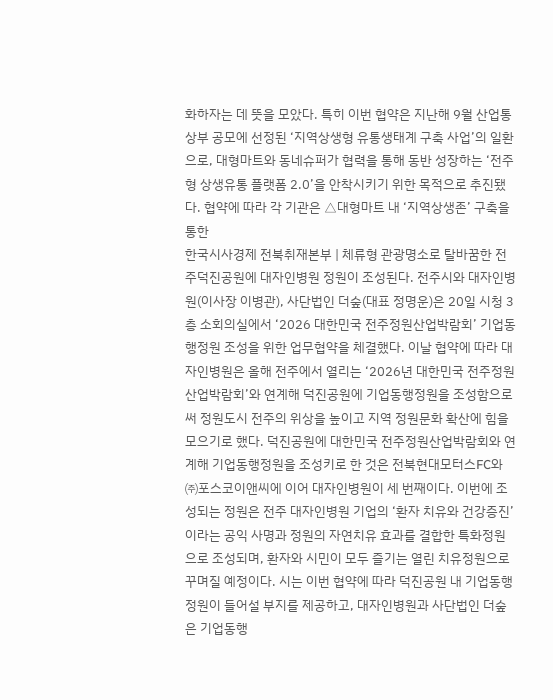화하자는 데 뜻을 모았다. 특히 이번 협약은 지난해 9월 산업통상부 공모에 선정된 ‘지역상생형 유통생태계 구축 사업’의 일환으로, 대형마트와 동네슈퍼가 협력을 통해 동반 성장하는 ‘전주형 상생유통 플랫폼 2.0’을 안착시키기 위한 목적으로 추진됐다. 협약에 따라 각 기관은 △대형마트 내 ‘지역상생존’ 구축을 통한
한국시사경제 전북취재본부 | 체류형 관광명소로 탈바꿈한 전주덕진공원에 대자인병원 정원이 조성된다. 전주시와 대자인병원(이사장 이병관), 사단법인 더숲(대표 정명운)은 20일 시청 3층 소회의실에서 ‘2026 대한민국 전주정원산업박람회’ 기업동행정원 조성을 위한 업무협약을 체결했다. 이날 협약에 따라 대자인병원은 올해 전주에서 열리는 ‘2026년 대한민국 전주정원산업박람회’와 연계해 덕진공원에 기업동행정원을 조성함으로써 정원도시 전주의 위상을 높이고 지역 정원문화 확산에 힘을 모으기로 했다. 덕진공원에 대한민국 전주정원산업박람회와 연계해 기업동행정원을 조성키로 한 것은 전북현대모터스FC와 ㈜포스코이앤씨에 이어 대자인병원이 세 번째이다. 이번에 조성되는 정원은 전주 대자인병원 기업의 ‘환자 치유와 건강증진’이라는 공익 사명과 정원의 자연치유 효과를 결합한 특화정원으로 조성되며, 환자와 시민이 모두 즐기는 열린 치유정원으로 꾸며질 예정이다. 시는 이번 협약에 따라 덕진공원 내 기업동행정원이 들어설 부지를 제공하고, 대자인병원과 사단법인 더숲은 기업동행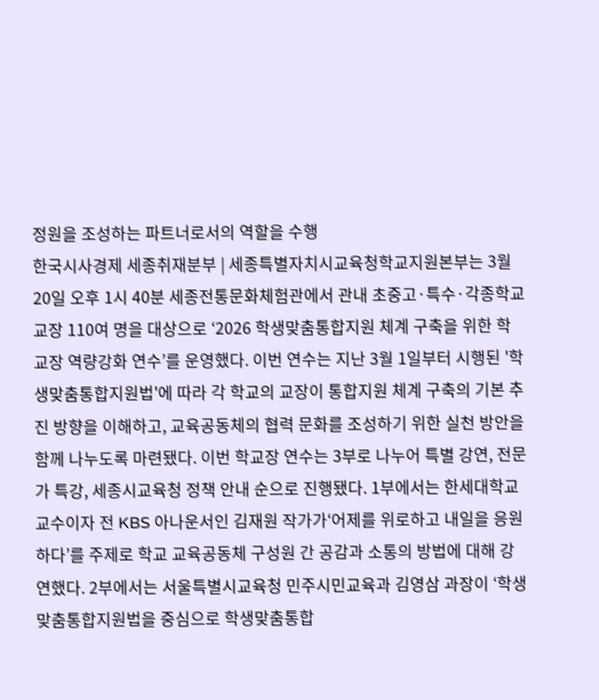정원을 조성하는 파트너로서의 역할을 수행
한국시사경제 세종취재분부 | 세종특별자치시교육청학교지원본부는 3월 20일 오후 1시 40분 세종전통문화체험관에서 관내 초중고·특수·각종학교 교장 110여 명을 대상으로 ‘2026 학생맞춤통합지원 체계 구축을 위한 학교장 역량강화 연수’를 운영했다. 이번 연수는 지난 3월 1일부터 시행된 '학생맞춤통합지원법'에 따라 각 학교의 교장이 통합지원 체계 구축의 기본 추진 방향을 이해하고, 교육공동체의 협력 문화를 조성하기 위한 실천 방안을 함께 나누도록 마련됐다. 이번 학교장 연수는 3부로 나누어 특별 강연, 전문가 특강, 세종시교육청 정책 안내 순으로 진행됐다. 1부에서는 한세대학교 교수이자 전 KBS 아나운서인 김재원 작가가‘어제를 위로하고 내일을 응원하다’를 주제로 학교 교육공동체 구성원 간 공감과 소통의 방법에 대해 강연했다. 2부에서는 서울특별시교육청 민주시민교육과 김영삼 과장이 ‘학생맞춤통합지원법을 중심으로 학생맞춤통합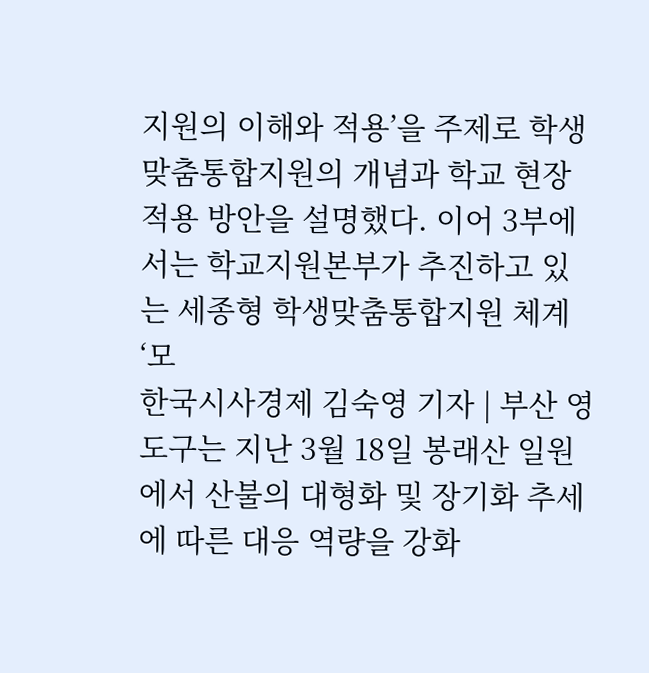지원의 이해와 적용’을 주제로 학생맞춤통합지원의 개념과 학교 현장 적용 방안을 설명했다. 이어 3부에서는 학교지원본부가 추진하고 있는 세종형 학생맞춤통합지원 체계 ‘모
한국시사경제 김숙영 기자 | 부산 영도구는 지난 3월 18일 봉래산 일원에서 산불의 대형화 및 장기화 추세에 따른 대응 역량을 강화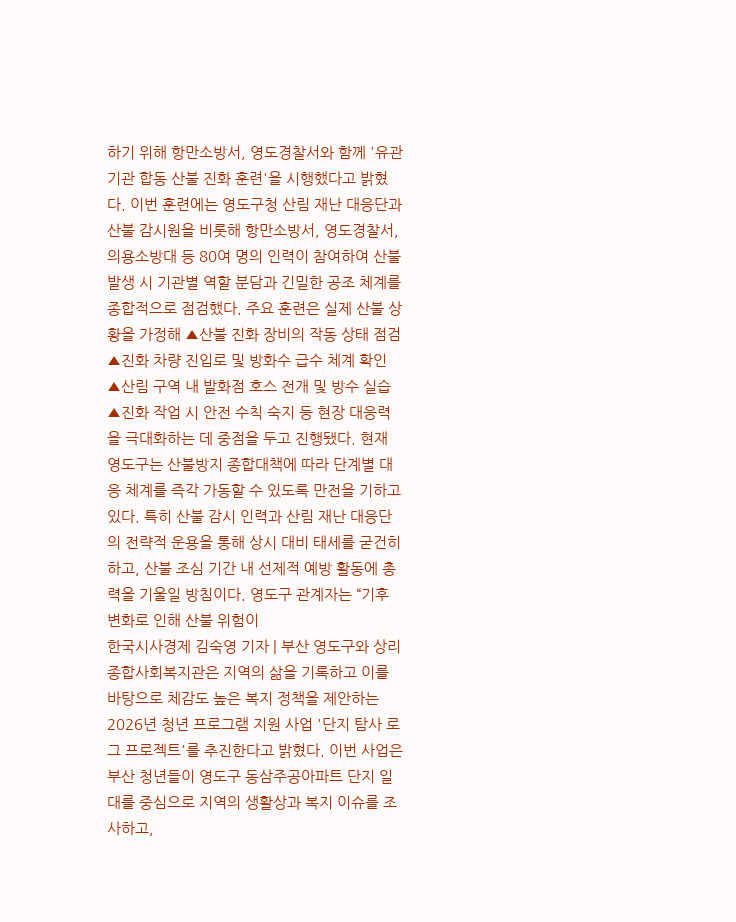하기 위해 항만소방서, 영도경찰서와 함께 '유관기관 합동 산불 진화 훈련'을 시행했다고 밝혔다. 이번 훈련에는 영도구청 산림 재난 대응단과 산불 감시원을 비롯해 항만소방서, 영도경찰서, 의용소방대 등 80여 명의 인력이 참여하여 산불 발생 시 기관별 역할 분담과 긴밀한 공조 체계를 종합적으로 점검했다. 주요 훈련은 실제 산불 상황을 가정해 ▲산불 진화 장비의 작동 상태 점검 ▲진화 차량 진입로 및 방화수 급수 체계 확인 ▲산림 구역 내 발화점 호스 전개 및 방수 실습 ▲진화 작업 시 안전 수칙 숙지 등 현장 대응력을 극대화하는 데 중점을 두고 진행됐다. 현재 영도구는 산불방지 종합대책에 따라 단계별 대응 체계를 즉각 가동할 수 있도록 만전을 기하고 있다. 특히 산불 감시 인력과 산림 재난 대응단의 전략적 운용을 통해 상시 대비 태세를 굳건히 하고, 산불 조심 기간 내 선제적 예방 활동에 총력을 기울일 방침이다. 영도구 관계자는 “기후 변화로 인해 산불 위험이
한국시사경제 김숙영 기자 | 부산 영도구와 상리종합사회복지관은 지역의 삶을 기록하고 이를 바탕으로 체감도 높은 복지 정책을 제안하는 2026년 청년 프로그램 지원 사업 '단지 탐사 로그 프로젝트'를 추진한다고 밝혔다. 이번 사업은 부산 청년들이 영도구 동삼주공아파트 단지 일대를 중심으로 지역의 생활상과 복지 이슈를 조사하고,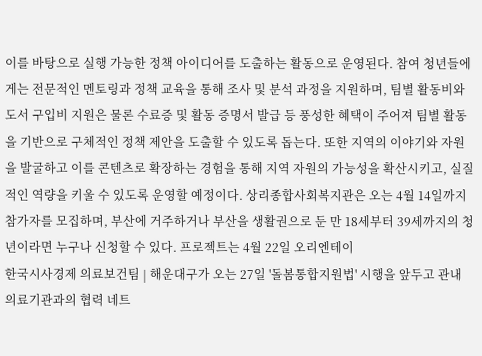이를 바탕으로 실행 가능한 정책 아이디어를 도출하는 활동으로 운영된다. 참여 청년들에게는 전문적인 멘토링과 정책 교육을 통해 조사 및 분석 과정을 지원하며, 팀별 활동비와 도서 구입비 지원은 물론 수료증 및 활동 증명서 발급 등 풍성한 혜택이 주어져 팀별 활동을 기반으로 구체적인 정책 제안을 도출할 수 있도록 돕는다. 또한 지역의 이야기와 자원을 발굴하고 이를 콘텐츠로 확장하는 경험을 통해 지역 자원의 가능성을 확산시키고, 실질적인 역량을 키울 수 있도록 운영할 예정이다. 상리종합사회복지관은 오는 4월 14일까지 참가자를 모집하며, 부산에 거주하거나 부산을 생활권으로 둔 만 18세부터 39세까지의 청년이라면 누구나 신청할 수 있다. 프로젝트는 4월 22일 오리엔테이
한국시사경제 의료보건팀 | 해운대구가 오는 27일 '돌봄통합지원법' 시행을 앞두고 관내 의료기관과의 협력 네트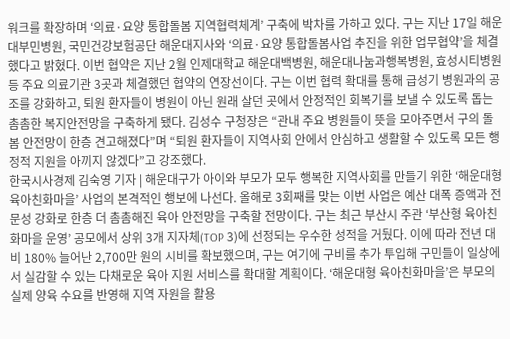워크를 확장하며 ‘의료·요양 통합돌봄 지역협력체계’ 구축에 박차를 가하고 있다. 구는 지난 17일 해운대부민병원, 국민건강보험공단 해운대지사와 ‘의료·요양 통합돌봄사업 추진을 위한 업무협약’을 체결했다고 밝혔다. 이번 협약은 지난 2월 인제대학교 해운대백병원, 해운대나눔과행복병원, 효성시티병원 등 주요 의료기관 3곳과 체결했던 협약의 연장선이다. 구는 이번 협력 확대를 통해 급성기 병원과의 공조를 강화하고, 퇴원 환자들이 병원이 아닌 원래 살던 곳에서 안정적인 회복기를 보낼 수 있도록 돕는 촘촘한 복지안전망을 구축하게 됐다. 김성수 구청장은 “관내 주요 병원들이 뜻을 모아주면서 구의 돌봄 안전망이 한층 견고해졌다”며 “퇴원 환자들이 지역사회 안에서 안심하고 생활할 수 있도록 모든 행정적 지원을 아끼지 않겠다”고 강조했다.
한국시사경제 김숙영 기자 | 해운대구가 아이와 부모가 모두 행복한 지역사회를 만들기 위한 ‘해운대형 육아친화마을’ 사업의 본격적인 행보에 나선다. 올해로 3회째를 맞는 이번 사업은 예산 대폭 증액과 전문성 강화로 한층 더 촘촘해진 육아 안전망을 구축할 전망이다. 구는 최근 부산시 주관 ‘부산형 육아친화마을 운영’ 공모에서 상위 3개 지자체(TOP 3)에 선정되는 우수한 성적을 거뒀다. 이에 따라 전년 대비 180% 늘어난 2,700만 원의 시비를 확보했으며, 구는 여기에 구비를 추가 투입해 구민들이 일상에서 실감할 수 있는 다채로운 육아 지원 서비스를 확대할 계획이다. ‘해운대형 육아친화마을’은 부모의 실제 양육 수요를 반영해 지역 자원을 활용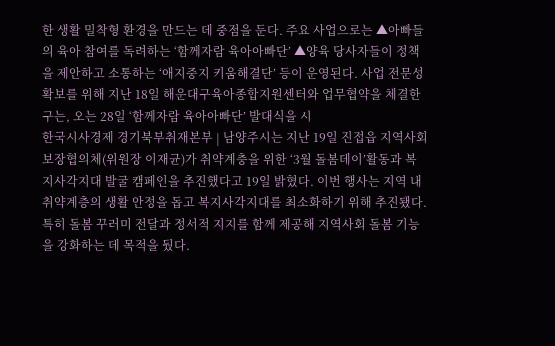한 생활 밀착형 환경을 만드는 데 중점을 둔다. 주요 사업으로는 ▲아빠들의 육아 참여를 독려하는 ‘함께자람 육아아빠단’ ▲양육 당사자들이 정책을 제안하고 소통하는 ‘애지중지 키움해결단’ 등이 운영된다. 사업 전문성 확보를 위해 지난 18일 해운대구육아종합지원센터와 업무협약을 체결한 구는, 오는 28일 ‘함께자람 육아아빠단’ 발대식을 시
한국시사경제 경기북부취재본부 | 남양주시는 지난 19일 진접읍 지역사회보장협의체(위원장 이재균)가 취약계충을 위한 ‘3월 돌봄데이’활동과 복지사각지대 발굴 캠페인을 추진했다고 19일 밝혔다. 이번 행사는 지역 내 취약계층의 생활 안정을 돕고 복지사각지대를 최소화하기 위해 추진됐다. 특히 돌봄 꾸러미 전달과 정서적 지지를 함께 제공해 지역사회 돌봄 기능을 강화하는 데 목적을 뒀다.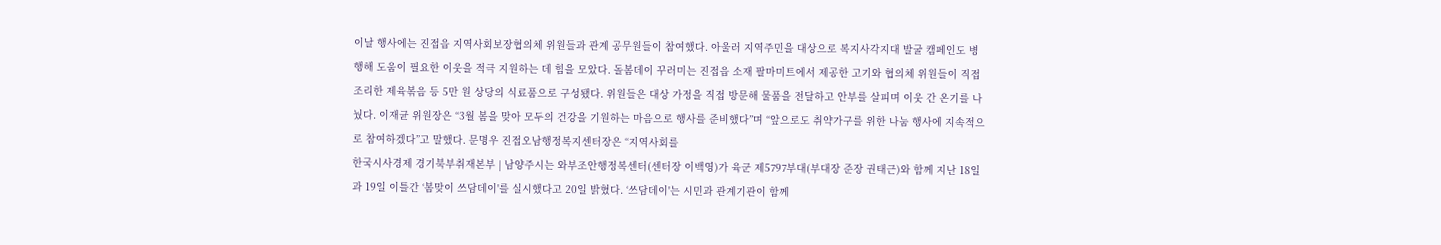이날 행사에는 진접읍 지역사회보장협의체 위원들과 관계 공무원들이 참여했다. 아울러 지역주민을 대상으로 복지사각지대 발굴 캠페인도 병행해 도움이 필요한 이웃을 적극 지원하는 데 힘을 모았다. 돌봄데이 꾸러미는 진접읍 소재 팔마미트에서 제공한 고기와 협의체 위원들이 직접 조리한 제육볶음 등 5만 원 상당의 식료품으로 구성됐다. 위원들은 대상 가정을 직접 방문해 물품을 전달하고 안부를 살피며 이웃 간 온기를 나눴다. 이재균 위원장은 “3월 봄을 맞아 모두의 건강을 기원하는 마음으로 행사를 준비했다”며 “앞으로도 취약가구를 위한 나눔 행사에 지속적으로 참여하겠다”고 말했다. 문명우 진접오남행정복지센터장은 “지역사회를
한국시사경제 경기북부취재본부 | 남양주시는 와부조안행정복센터(센터장 이백영)가 육군 제5797부대(부대장 준장 권태근)와 함께 지난 18일과 19일 이틀간 ‘봄맞이 쓰담데이'를 실시했다고 20일 밝혔다. ‘쓰담데이'는 시민과 관계기관이 함께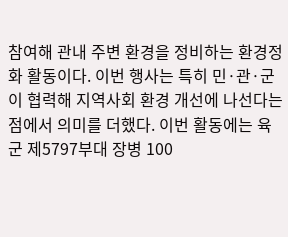참여해 관내 주변 환경을 정비하는 환경정화 활동이다. 이번 행사는 특히 민·관·군이 협력해 지역사회 환경 개선에 나선다는 점에서 의미를 더했다. 이번 활동에는 육군 제5797부대 장병 100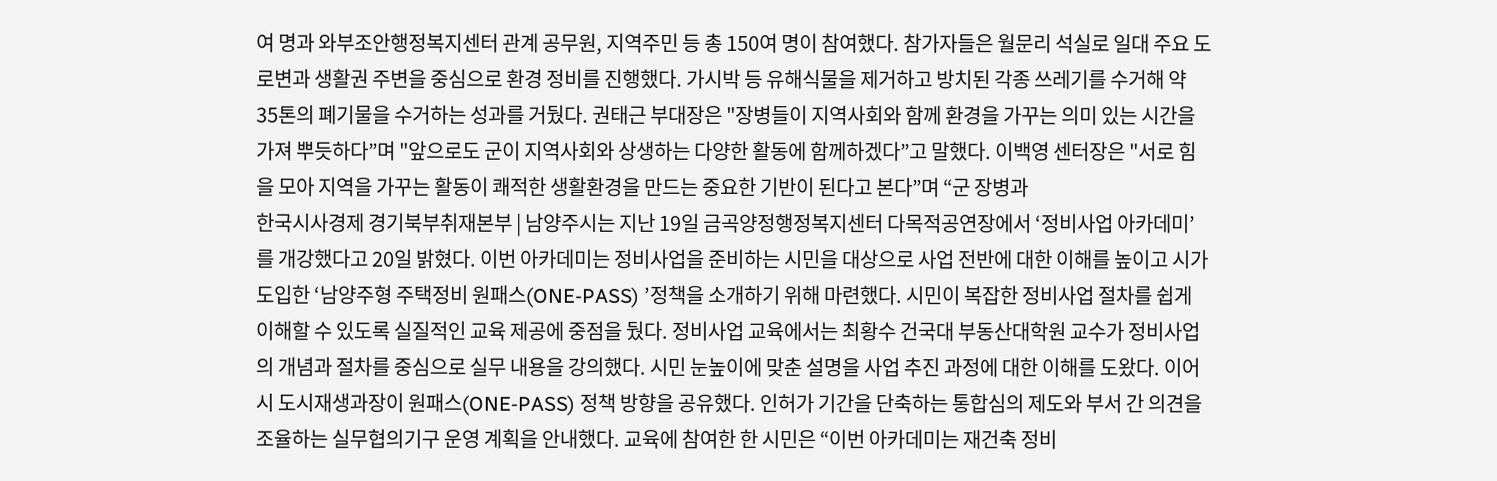여 명과 와부조안행정복지센터 관계 공무원, 지역주민 등 총 150여 명이 참여했다. 참가자들은 월문리 석실로 일대 주요 도로변과 생활권 주변을 중심으로 환경 정비를 진행했다. 가시박 등 유해식물을 제거하고 방치된 각종 쓰레기를 수거해 약 35톤의 폐기물을 수거하는 성과를 거뒀다. 권태근 부대장은 "장병들이 지역사회와 함께 환경을 가꾸는 의미 있는 시간을 가져 뿌듯하다”며 "앞으로도 군이 지역사회와 상생하는 다양한 활동에 함께하겠다”고 말했다. 이백영 센터장은 "서로 힘을 모아 지역을 가꾸는 활동이 쾌적한 생활환경을 만드는 중요한 기반이 된다고 본다”며 “군 장병과
한국시사경제 경기북부취재본부 | 남양주시는 지난 19일 금곡양정행정복지센터 다목적공연장에서 ‘정비사업 아카데미’를 개강했다고 20일 밝혔다. 이번 아카데미는 정비사업을 준비하는 시민을 대상으로 사업 전반에 대한 이해를 높이고 시가 도입한 ‘남양주형 주택정비 원패스(ONE-PASS) ’정책을 소개하기 위해 마련했다. 시민이 복잡한 정비사업 절차를 쉽게 이해할 수 있도록 실질적인 교육 제공에 중점을 뒀다. 정비사업 교육에서는 최황수 건국대 부동산대학원 교수가 정비사업의 개념과 절차를 중심으로 실무 내용을 강의했다. 시민 눈높이에 맞춘 설명을 사업 추진 과정에 대한 이해를 도왔다. 이어 시 도시재생과장이 원패스(ONE-PASS) 정책 방향을 공유했다. 인허가 기간을 단축하는 통합심의 제도와 부서 간 의견을 조율하는 실무협의기구 운영 계획을 안내했다. 교육에 참여한 한 시민은 “이번 아카데미는 재건축 정비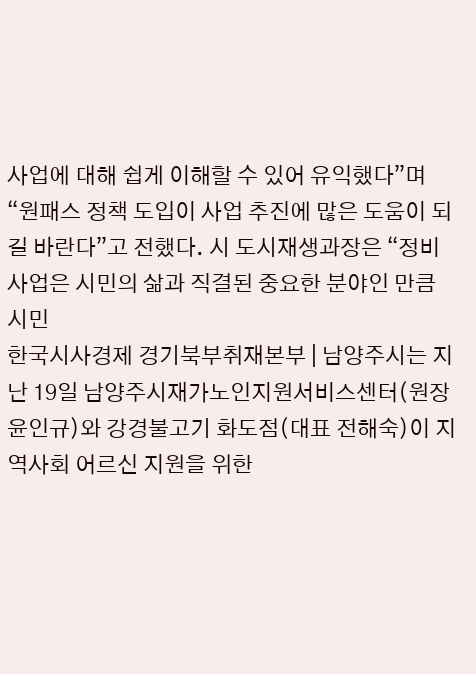사업에 대해 쉽게 이해할 수 있어 유익했다”며 “원패스 정책 도입이 사업 추진에 많은 도움이 되길 바란다”고 전했다. 시 도시재생과장은 “정비사업은 시민의 삶과 직결된 중요한 분야인 만큼 시민
한국시사경제 경기북부취재본부 | 남양주시는 지난 19일 남양주시재가노인지원서비스센터(원장 윤인규)와 강경불고기 화도점(대표 전해숙)이 지역사회 어르신 지원을 위한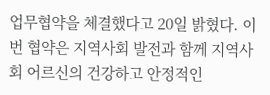업무협약을 체결했다고 20일 밝혔다. 이번 협약은 지역사회 발전과 함께 지역사회 어르신의 건강하고 안정적인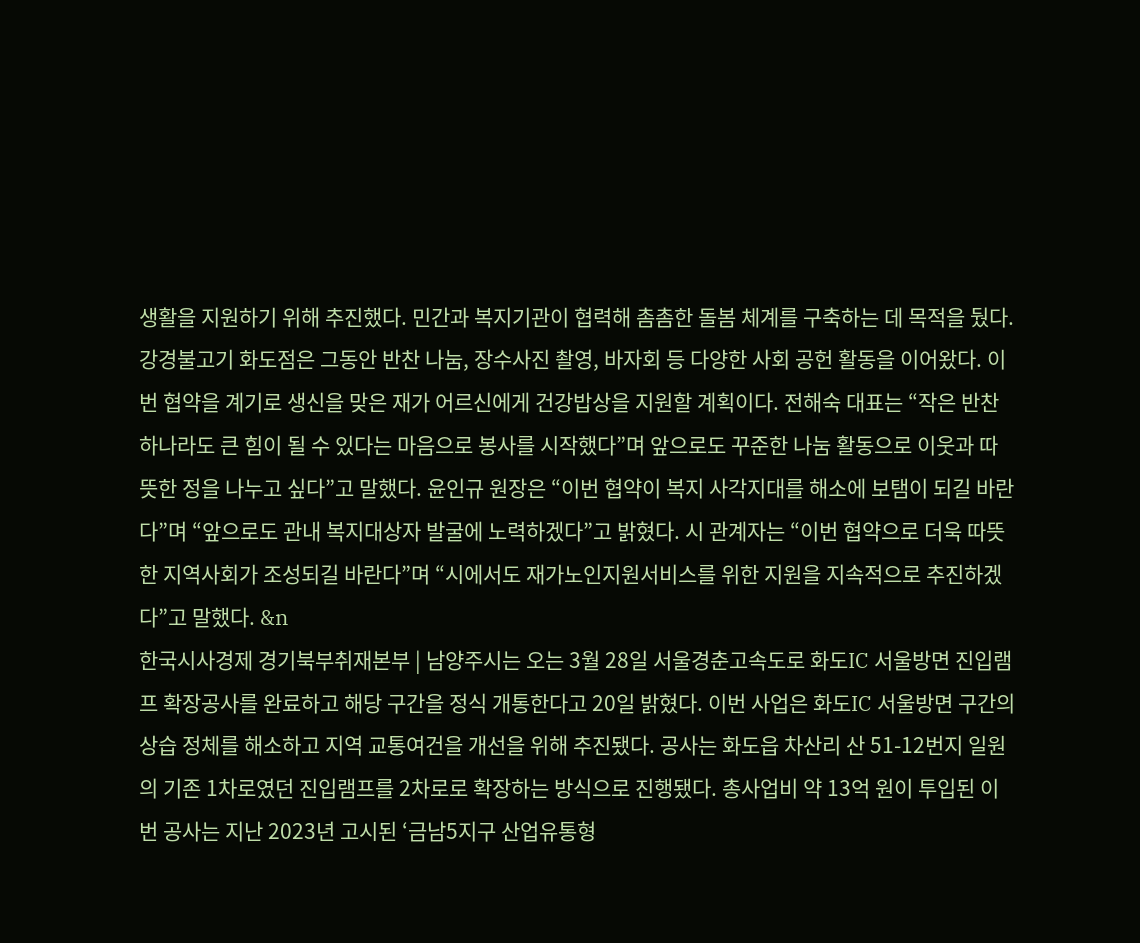생활을 지원하기 위해 추진했다. 민간과 복지기관이 협력해 촘촘한 돌봄 체계를 구축하는 데 목적을 뒀다. 강경불고기 화도점은 그동안 반찬 나눔, 장수사진 촬영, 바자회 등 다양한 사회 공헌 활동을 이어왔다. 이번 협약을 계기로 생신을 맞은 재가 어르신에게 건강밥상을 지원할 계획이다. 전해숙 대표는 “작은 반찬 하나라도 큰 힘이 될 수 있다는 마음으로 봉사를 시작했다”며 앞으로도 꾸준한 나눔 활동으로 이웃과 따뜻한 정을 나누고 싶다”고 말했다. 윤인규 원장은 “이번 협약이 복지 사각지대를 해소에 보탬이 되길 바란다”며 “앞으로도 관내 복지대상자 발굴에 노력하겠다”고 밝혔다. 시 관계자는 “이번 협약으로 더욱 따뜻한 지역사회가 조성되길 바란다”며 “시에서도 재가노인지원서비스를 위한 지원을 지속적으로 추진하겠다”고 말했다. &n
한국시사경제 경기북부취재본부 | 남양주시는 오는 3월 28일 서울경춘고속도로 화도IC 서울방면 진입램프 확장공사를 완료하고 해당 구간을 정식 개통한다고 20일 밝혔다. 이번 사업은 화도IC 서울방면 구간의 상습 정체를 해소하고 지역 교통여건을 개선을 위해 추진됐다. 공사는 화도읍 차산리 산 51-12번지 일원의 기존 1차로였던 진입램프를 2차로로 확장하는 방식으로 진행됐다. 총사업비 약 13억 원이 투입된 이번 공사는 지난 2023년 고시된 ‘금남5지구 산업유통형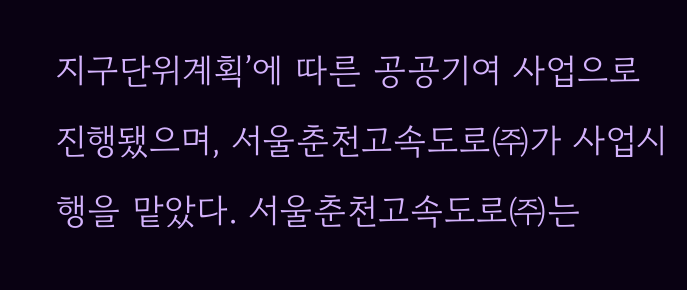지구단위계획’에 따른 공공기여 사업으로 진행됐으며, 서울춘천고속도로㈜가 사업시행을 맡았다. 서울춘천고속도로㈜는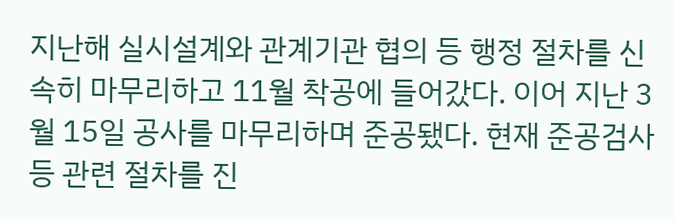지난해 실시설계와 관계기관 협의 등 행정 절차를 신속히 마무리하고 11월 착공에 들어갔다. 이어 지난 3월 15일 공사를 마무리하며 준공됐다. 현재 준공검사 등 관련 절차를 진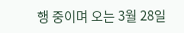행 중이며 오는 3월 28일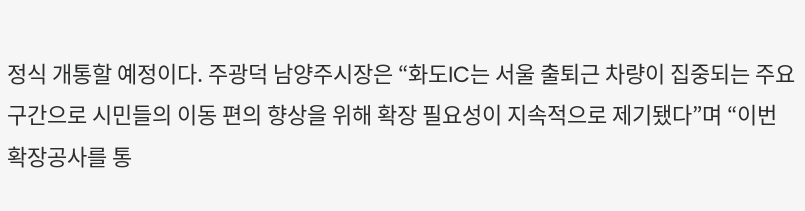정식 개통할 예정이다. 주광덕 남양주시장은 “화도IC는 서울 출퇴근 차량이 집중되는 주요 구간으로 시민들의 이동 편의 향상을 위해 확장 필요성이 지속적으로 제기됐다”며 “이번 확장공사를 통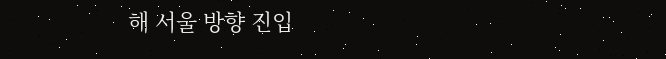해 서울 방향 진입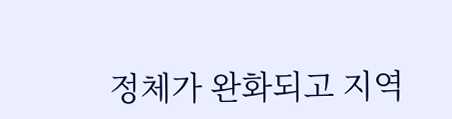정체가 완화되고 지역